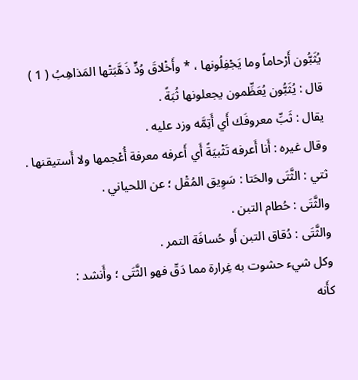يُثَبُّون أَرْحاماً وما يَجْفِلُونها ، * وأَخْلاقَ وُدٍّ ذَهَّبَتْها المَذاهِبُ ( 1 ) قال : يُثَبُّون يُعَظِّمون يجعلونها ثُبَةً .
يقال : ثَبِّ معروفَك أَي أَتِمَّه وزد عليه .
وقال غيره : أَنا أَعرفه تَثْبيَةً أَي أَعرفه معرفة أُعْجمها ولا أَستيقنها .
ثتي : الثَّتَى والحَتا : سَوِيق المُقْل ؛ عن اللحياني .
والثَّتَى : حُطام التبن .
والثَّتَى : دُقاق التبن أَو حُسافَة التمر .
وكل شيء حشوت به غِرارة مما دَقّ فهو الثَّتَى ؛ وأَنشد :
كأَنه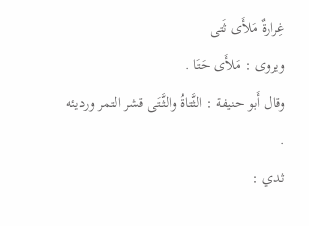غِرارةٌ مَلأَى ثَتى
ويروى : مَلأَى حَتَا .
وقال أَبو حنيفة : الثَّتاةُ والثَّتَى قشر التمر ورديئه .
ثدي :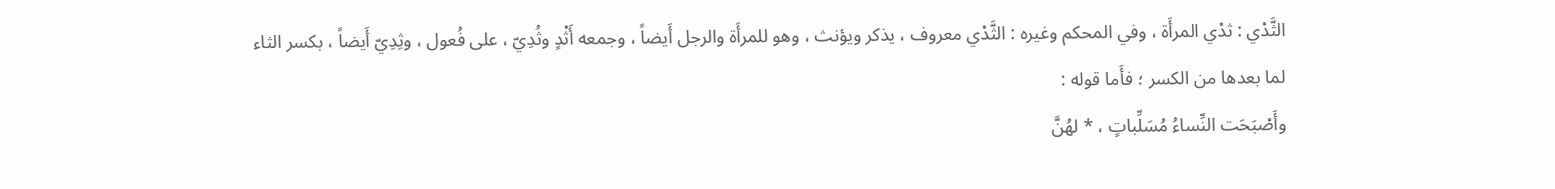الثَّدْي : ثدْي المرأَة ، وفي المحكم وغيره : الثَّدْي معروف ، يذكر ويؤنث ، وهو للمرأَة والرجل أَيضاً ، وجمعه أَثْدٍ وثُدِيّ ، على فُعول ، وثِدِيّ أَيضاً ، بكسر الثاء لما بعدها من الكسر ؛ فأَما قوله :
وأَصْبَحَت النِّساءُ مُسَلِّباتٍ ، * لهُنَّ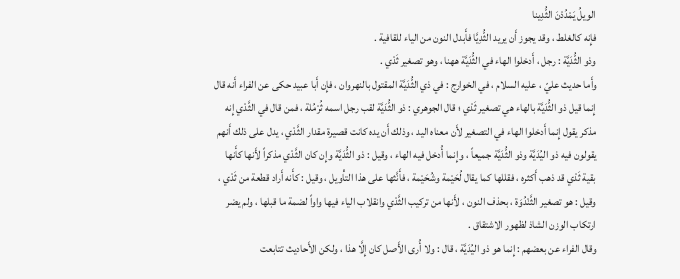الويلُ يَمْدُدْنَ الثُّدِينا
فإِنه كالغلط ، وقد يجوز أَن يريد الثُّدِيَّا فأَبدل النون من الياء للقافية .
وذو الثُّدَيَّة : رجل ، أَدخلوا الهاء في الثُّدَيَّة ههنا ، وهو تصغير ثَدْي .
وأَما حديث عليّ ، عليه السلام ، في الخوارج : في ذي الثُّدَيَّة المقتول بالنهروان ، فإِن أَبا عبيد حكى عن الفراء أَنه قال إِنما قيل ذو الثُّدَيَّة بالهاء هي تصغير ثَدْي ؛ قال الجوهري : ذو الثُّدَيَّة لقب رجل اسمه ثُرْمُلة ، فمن قال في الثَّدْي إِنه مذكر يقول إِنما أَدخلوا الهاء في التصغير لأَن معناه اليد ، وذلك أَن يده كانت قصيرة مقدار الثَّدْي ، يدل على ذلك أَنهم يقولون فيه ذو اليُدَيَّة وذو الثُّدَيَّة جميعاً ، وإِنما أُدخل فيه الهاء ، وقيل : ذو الثُّدَيَّة وإِن كان الثَّدْي مذكراً لأَنها كأَنها بقية ثَدْي قد ذهب أَكثره ، فقللها كما يقال لُحَيْمة وشُحَيْمة ، فأَنَّثها على هذا التأْويل ، وقيل : كأَنه أَراد قطعة من ثَدْي ، وقيل : هو تصغير الثَّنْدُوَة ، بحذف النون ، لأَنها من تركيب الثَّدْي وانقلاب الياء فيها واواً لضمة ما قبلها ، ولم يضر ارتكاب الوزن الشاذ لظهور الاشتقاق .
وقال الفراء عن بعضهم : إِنما هو ذو اليُدَيَّة ، قال : ولا أُرى الأَصل كان إِلَّا هذا ، ولكن الأَحاديث تتابعت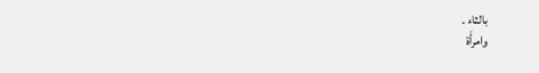بالثاء .
وامرأَة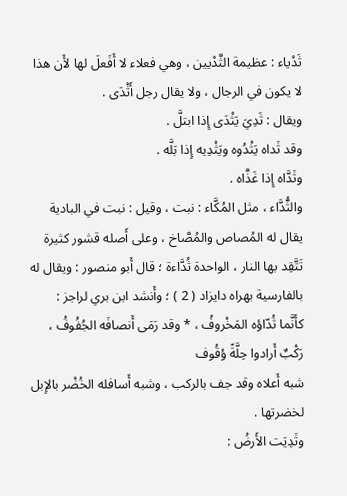ثَدْياء : عظيمة الثَّدْيين ، وهي فعلاء لا أَفَعلَ لها لأَن هذا لا يكون في الرجال ، ولا يقال رجل أَثْدَى .
ويقال : ثَدِيَ يَثْدَى إِذا ابتلَّ .
وقد ثَداه يَثْدُوه ويَثْدِيه إِذا بَلَّه .
وثَدَّاه إِذا غَذَّاه .
والثُّدَّاء ، مثل المُكَّاء : نبت ، وقيل : نبت في البادية يقال له المُصاص والمُصَّاخ ، وعلى أَصله قشور كثيرة تَتَّقِد بها النار ، الواحدة ثُدَّاءة ؛ قال أَبو منصور : ويقال له بالفارسية بهراه دايزاد ( 2 ) ؛ وأَنشد ابن بري لراجز :
كأَنَّما ثُدّاؤه المَخْروفُ ، * وقد رَمَى أَنصافَه الجُفُوفُ ،
رَكْبٌ أَرادوا حِلَّةً وُقُوف
شبه أَعلاه وقد جف بالركب ، وشبه أَسافله الخُضْر بالإِبل لخضرتها .
وثَدِيَت الأَرضُ :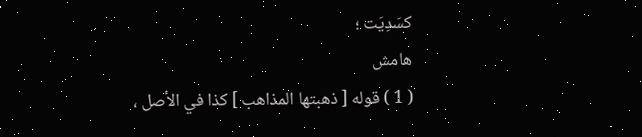كسَدِيَت ؛
هامش
( 1 ) قوله [ ذهبتها المذاهب ] كذا في الأصل ،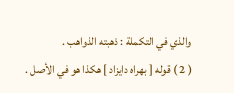والذي في التكملة : ذهبته الذواهب .
( 2 ) قوله [ بهراه دايزاد ] هكذا هو في الأصل .